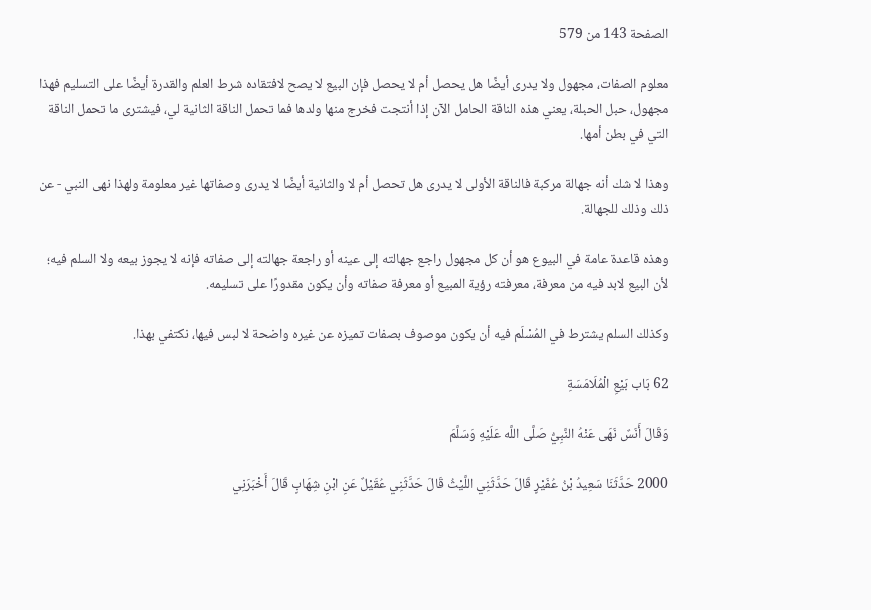الصفحة 143 من 579

معلوم الصفات، مجهول ولا يدرى أيضًا هل يحصل أم لا يحصل فإن البيع لا يصح لافتقاده شرط العلم والقدرة أيضًا على التسليم فهذا مجهول، حبل الحبلة، يعني هذه الناقة الحامل الآن إذا أنتجت فخرج منها ولدها فما تحمل الناقة الثانية لي، فيشترى ما تحمل الناقة التي في بطن أمها.

وهذا لا شك أنه جهالة مركبة فالناقة الأولى لا يدرى هل تحصل أم لا والثانية أيضًا لا يدرى وصفاتها غير معلومة ولهذا نهى النبي - عن ذلك وذلك للجهالة.

وهذه قاعدة عامة في البيوع هو أن كل مجهول راجع جهالته إلى عينه أو راجعة جهالته إلى صفاته فإنه لا يجوز بيعه ولا السلم فيه؛ لأن البيع لابد فيه من معرفة، معرفته رؤية المبيع أو معرفة صفاته وأن يكون مقدورًا على تسليمه.

وكذلك السلم يشترط في المُسْلَم فيه أن يكون موصوف بصفات تميزه عن غيره واضحة لا لبس فيها، نكتفي بهذا.

62 بَاب بَيْعِ الْمُلَامَسَةِ

وَقَالَ أَنَسٌ نَهَى عَنْهُ النَّبِيُّ صَلَّى اللَّه عَلَيْهِ وَسَلَّمَ

2000 حَدَّثَنَا سَعِيدُ بْنُ عُفَيْرٍ قَالَ حَدَّثَنِي اللَّيْثُ قَالَ حَدَّثَنِي عُقَيْلٌ عَنِ ابْنِ شِهَابٍ قَالَ أَخْبَرَنِي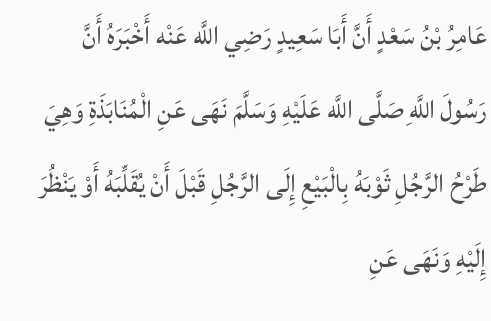عَامِرُ بْنُ سَعْدٍ أَنَّ أَبَا سَعِيدٍ رَضِي اللَّه عَنْه أَخْبَرَهُ أَنَّ رَسُولَ اللَّهِ صَلَّى اللَّه عَلَيْهِ وَسَلَّمَ نَهَى عَنِ الْمُنَابَذَةِ وَهِيَ طَرْحُ الرَّجُلِ ثَوْبَهُ بِالْبَيْعِ إِلَى الرَّجُلِ قَبْلَ أَنْ يُقَلِّبَهُ أَوْ يَنْظُرَ إِلَيْهِ وَنَهَى عَنِ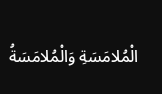الْمُلامَسَةِ وَالْمُلامَسَةُ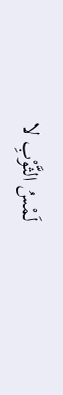لَمْسُ الثَّوْبِ لا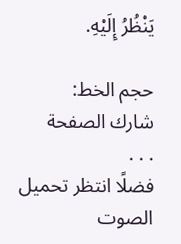يَنْظُرُ إِلَيْهِ.

حجم الخط:
شارك الصفحة
. . .
فضلًا انتظر تحميل الصوت